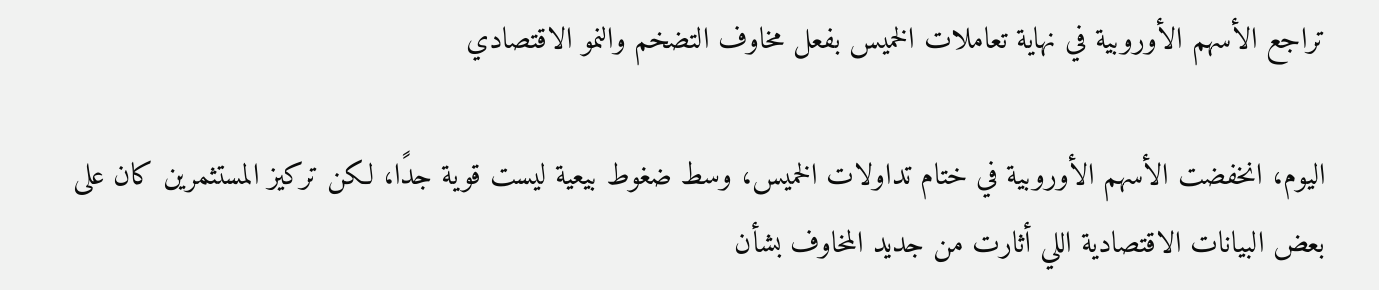تراجع الأسهم الأوروبية في نهاية تعاملات الخميس بفعل مخاوف التضخم والنمو الاقتصادي

اليوم، انخفضت الأسهم الأوروبية في ختام تداولات الخميس، وسط ضغوط بيعية ليست قوية جدًا، لكن تركيز المستثمرين كان على بعض البيانات الاقتصادية اللي أثارت من جديد المخاوف بشأن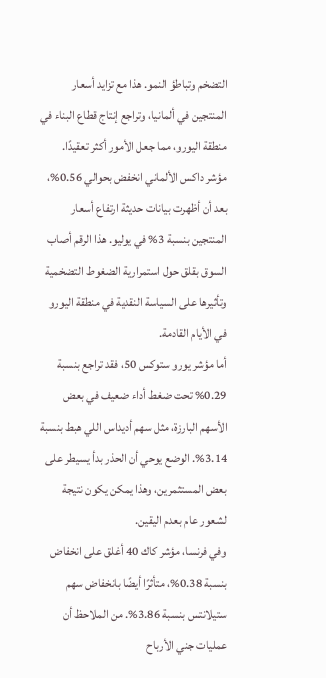التضخم وتباطؤ النمو. هذا مع تزايد أسعار المنتجين في ألمانيا، وتراجع إنتاج قطاع البناء في منطقة اليورو، مما جعل الأمور أكثر تعقيدًا.
مؤشر داكس الألماني انخفض بحوالي 0.56%، بعد أن أظهرت بيانات حديثة ارتفاع أسعار المنتجين بنسبة 3% في يوليو. هذا الرقم أصاب السوق بقلق حول استمرارية الضغوط التضخمية وتأثيرها على السياسة النقدية في منطقة اليورو في الأيام القادمة.
أما مؤشر يورو ستوكس 50، فقد تراجع بنسبة 0.29% تحت ضغط أداء ضعيف في بعض الأسهم البارزة، مثل سهم أديداس اللي هبط بنسبة 3.14%. الوضع يوحي أن الحذر بدأ يسيطر على بعض المستثمرين، وهذا يمكن يكون نتيجة لشعور عام بعدم اليقين.
وفي فرنسا، مؤشر كاك 40 أغلق على انخفاض بنسبة 0.38%، متأثرًا أيضًا بانخفاض سهم ستيلانتس بنسبة 3.86%. من الملاحظ أن عمليات جني الأرباح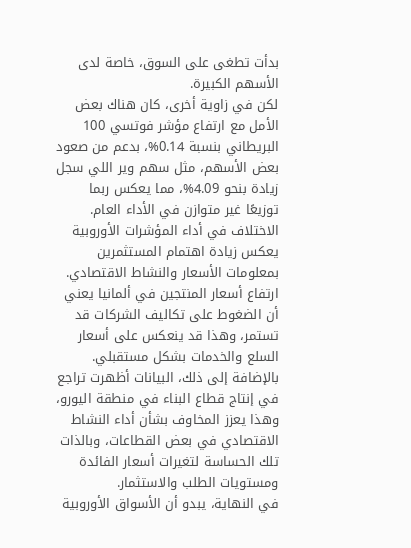بدأت تطغى على السوق، خاصة لدى الأسهم الكبيرة.
لكن في زاوية أخرى، كان هناك بعض الأمل مع ارتفاع مؤشر فوتسي 100 البريطاني بنسبة 0.14%، بدعم من صعود بعض الأسهم، مثل سهم وير اللي سجل زيادة بنحو 4.09%، مما يعكس ربما توزيعًا غير متوازن في الأداء العام.
الاختلاف في أداء المؤشرات الأوروبية يعكس زيادة اهتمام المستثمرين بمعلومات الأسعار والنشاط الاقتصادي. ارتفاع أسعار المنتجين في ألمانيا يعني أن الضغوط على تكاليف الشركات قد تستمر، وهذا قد ينعكس على أسعار السلع والخدمات بشكل مستقبلي.
بالإضافة إلى ذلك، البيانات أظهرت تراجع في إنتاج قطاع البناء في منطقة اليورو، وهذا يعزز المخاوف بشأن أداء النشاط الاقتصادي في بعض القطاعات، وبالذات تلك الحساسة لتغيرات أسعار الفائدة ومستويات الطلب والاستثمار.
في النهاية، يبدو أن الأسواق الأوروبية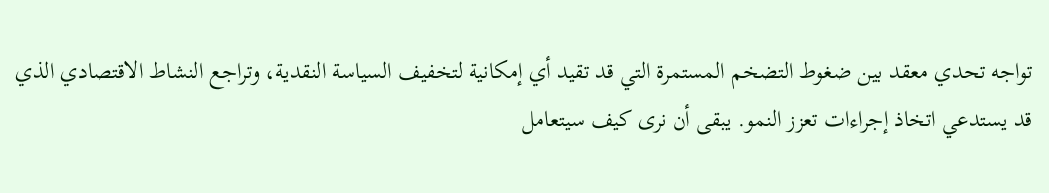تواجه تحدي معقد بين ضغوط التضخم المستمرة التي قد تقيد أي إمكانية لتخفيف السياسة النقدية، وتراجع النشاط الاقتصادي الذي قد يستدعي اتخاذ إجراءات تعزز النمو. يبقى أن نرى كيف سيتعامل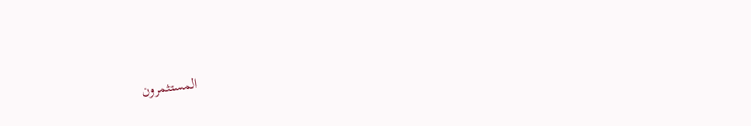المستثمرون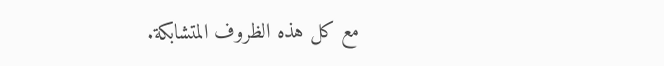مع كل هذه الظروف المتشابكة.